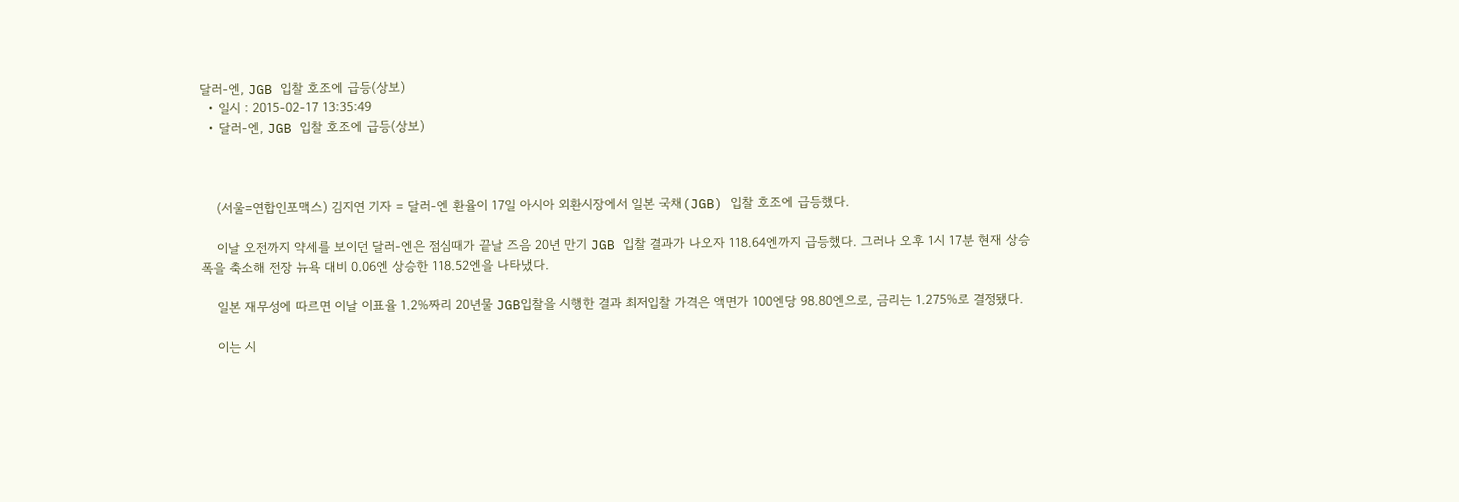달러-엔, JGB 입찰 호조에 급등(상보)
  • 일시 : 2015-02-17 13:35:49
  • 달러-엔, JGB 입찰 호조에 급등(상보)



    (서울=연합인포맥스) 김지연 기자 = 달러-엔 환율이 17일 아시아 외환시장에서 일본 국채(JGB) 입찰 호조에 급등했다.

    이날 오전까지 약세를 보이던 달러-엔은 점심때가 끝날 즈음 20년 만기 JGB 입찰 결과가 나오자 118.64엔까지 급등했다. 그러나 오후 1시 17분 현재 상승 폭을 축소해 전장 뉴욕 대비 0.06엔 상승한 118.52엔을 나타냈다.

    일본 재무성에 따르면 이날 이표율 1.2%짜리 20년물 JGB입찰을 시행한 결과 최저입찰 가격은 액면가 100엔당 98.80엔으로, 금리는 1.275%로 결정됐다.

    이는 시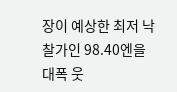장이 예상한 최저 낙찰가인 98.40엔을 대폭 웃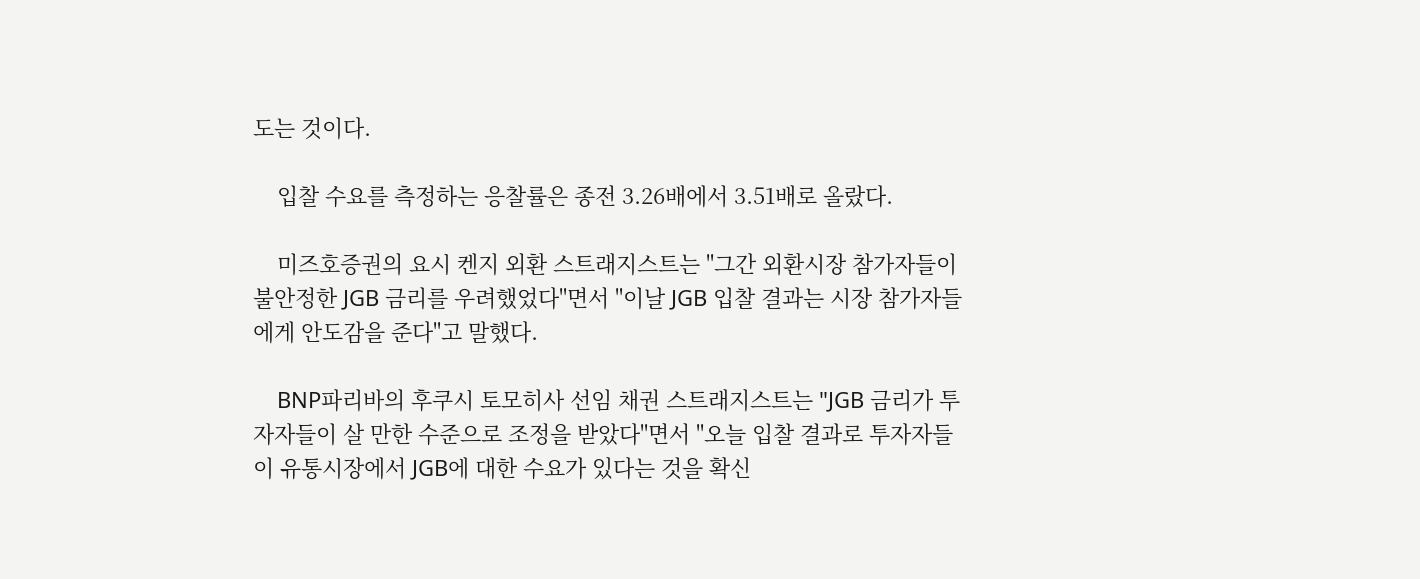도는 것이다.

    입찰 수요를 측정하는 응찰률은 종전 3.26배에서 3.51배로 올랐다.

    미즈호증권의 요시 켄지 외환 스트래지스트는 "그간 외환시장 참가자들이 불안정한 JGB 금리를 우려했었다"면서 "이날 JGB 입찰 결과는 시장 참가자들에게 안도감을 준다"고 말했다.

    BNP파리바의 후쿠시 토모히사 선임 채권 스트래지스트는 "JGB 금리가 투자자들이 살 만한 수준으로 조정을 받았다"면서 "오늘 입찰 결과로 투자자들이 유통시장에서 JGB에 대한 수요가 있다는 것을 확신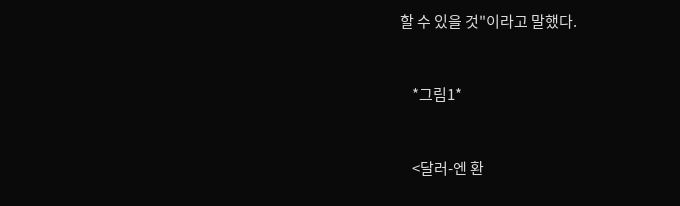할 수 있을 것"이라고 말했다.



    *그림1*



    <달러-엔 환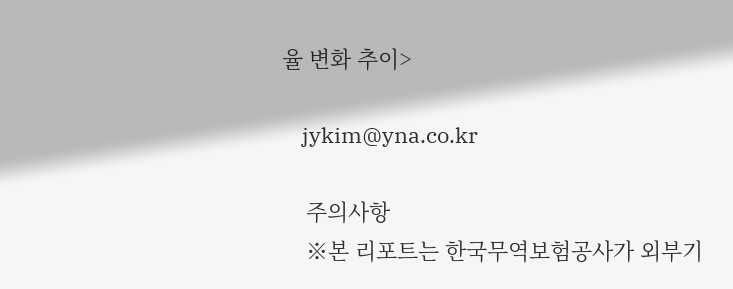율 변화 추이>

    jykim@yna.co.kr

    주의사항
    ※본 리포트는 한국무역보험공사가 외부기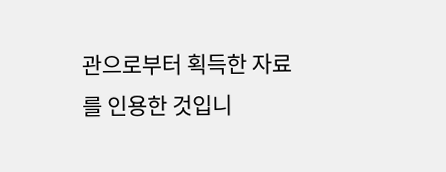관으로부터 획득한 자료를 인용한 것입니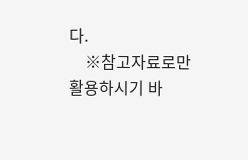다.
    ※참고자료로만 활용하시기 바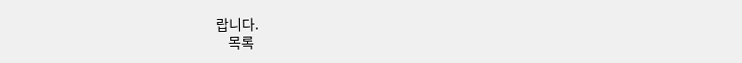랍니다.
    목록